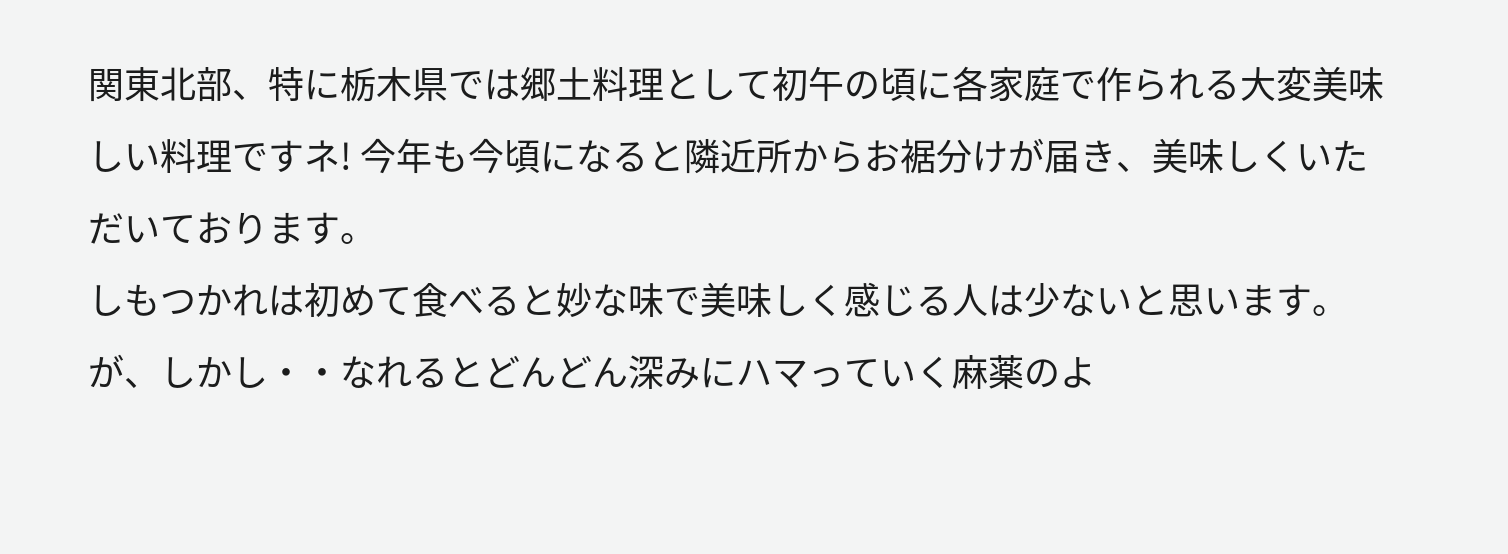関東北部、特に栃木県では郷土料理として初午の頃に各家庭で作られる大変美味しい料理ですネ! 今年も今頃になると隣近所からお裾分けが届き、美味しくいただいております。
しもつかれは初めて食べると妙な味で美味しく感じる人は少ないと思います。が、しかし・・なれるとどんどん深みにハマっていく麻薬のよ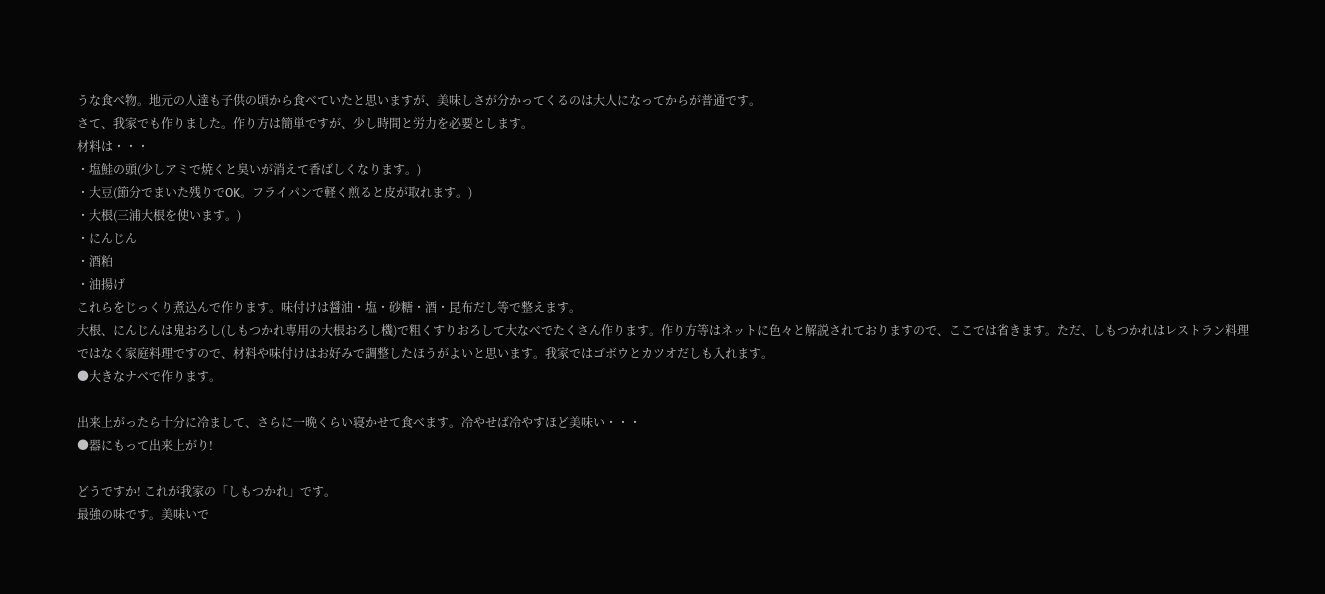うな食べ物。地元の人達も子供の頃から食べていたと思いますが、美味しさが分かってくるのは大人になってからが普通です。
さて、我家でも作りました。作り方は簡単ですが、少し時間と労力を必要とします。
材料は・・・
・塩鮭の頭(少しアミで焼くと臭いが消えて香ばしくなります。)
・大豆(節分でまいた残りでOK。フライパンで軽く煎ると皮が取れます。)
・大根(三浦大根を使います。)
・にんじん
・酒粕
・油揚げ
これらをじっくり煮込んで作ります。味付けは醤油・塩・砂糖・酒・昆布だし等で整えます。
大根、にんじんは鬼おろし(しもつかれ専用の大根おろし機)で粗くすりおろして大なべでたくさん作ります。作り方等はネットに色々と解説されておりますので、ここでは省きます。ただ、しもつかれはレストラン料理ではなく家庭料理ですので、材料や味付けはお好みで調整したほうがよいと思います。我家ではゴボウとカツオだしも入れます。
●大きなナベで作ります。

出来上がったら十分に冷まして、さらに一晩くらい寝かせて食べます。冷やせば冷やすほど美味い・・・
●器にもって出来上がり!

どうですか! これが我家の「しもつかれ」です。
最強の味です。美味いで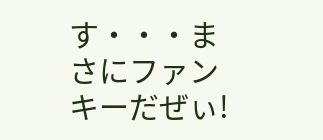す・・・まさにファンキーだぜぃ!